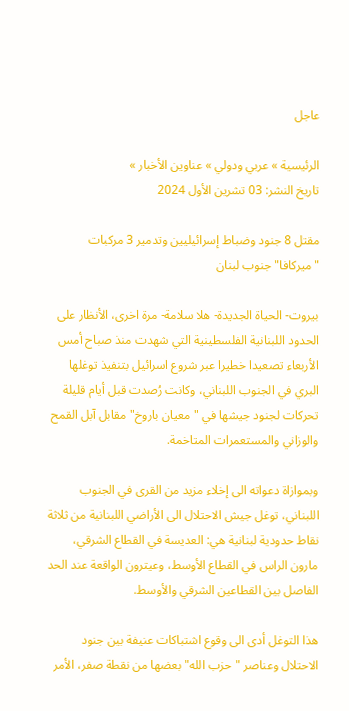عاجل

الرئيسية » عربي ودولي » عناوين الأخبار »
تاريخ النشر: 03 تشرين الأول 2024

مقتل 8 جنود وضباط إسرائيليين وتدمير 3 مركبات "ميركافا" جنوب لبنان

بيروت- الحياة الجديدة- هلا سلامة- مرة اخرى، الأنظار على الحدود اللبنانية الفلسطينية التي شهدت منذ صباح أمس الأربعاء تصعيدا خطيرا عبر شروع اسرائيل بتنفيذ توغلها البري في الجنوب اللبناني، وكانت رُصدت قبل أيام قليلة تحركات لجنود جيشها في "معيان باروخ" مقابل آبل القمح والوزاني والمستعمرات المتاخمة.

وبموازاة دعواته الى إخلاء مزيد من القرى في الجنوب اللبناني، توغل جيش الاحتلال الى الأراضي اللبنانية من ثلاثة نقاط حدودية لبنانية هي: العديسة في القطاع الشرقي، مارون الراس في القطاع الأوسط، وعيترون الواقعة عند الحد الفاصل بين القطاعين الشرقي والأوسط.

هذا التوغل أدى الى وقوع اشتباكات عنيفة بين جنود الاحتلال وعناصر "حزب الله" بعضها من نقطة صفر، الأمر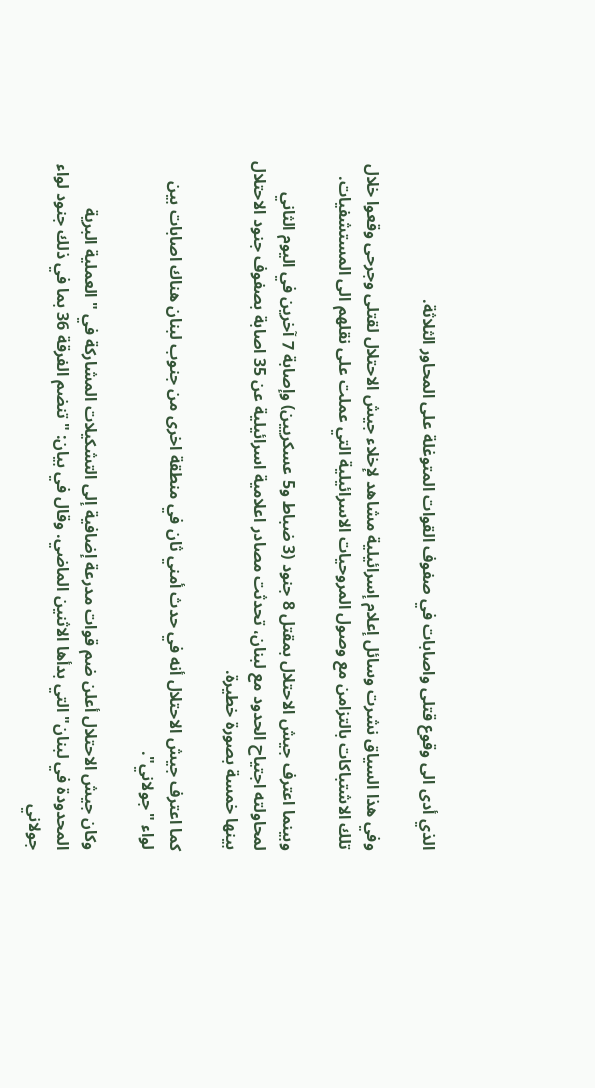الذي أدى الى وقوع قتلى واصابات في صفوف القوات المتوغلة على المحاور الثلاثة.

وفي هذا السياق نشرت وسائل إعلام إسرائيلية مشاهد لإخلاء جيش الاحتلال لقتلى وجرحى وقعوا خلال تلك الاشتباكات بالتزامن مع وصول المروحيات الاسرائيلية التي عملت على نقلهم الى المستشفيات.

وبينما اعترف جيش الاحتلال بمقتل 8 جنود (3 ضباط و5 عسكريين) وإصابة 7 آخرين في اليوم الثاني لمحاولته اجتياح الحدود مع لبنان، تحدثت مصادر اعلامية اسرائيلية عن 35 اصابة بصفوف جنود الاحتلال بينها خمسة بصورة خطيرة.

كما اعترف جيش الاحتلال أنه في حدث أمني ثان في منطقة اخرى من جنوب لبنان هناك اصابات بين لواء "جولاني".

وكان جيش الاحتلال أعلن ضم قوات مدرعة إضافية إلى التشكيلات المشاركة في "العملية البرية المحدودة في لبنان" التي بدأها الاثنين الماضي. وقال في بيان: "تنضم الفرقة 36 بما في ذلك جنود لواء جولاني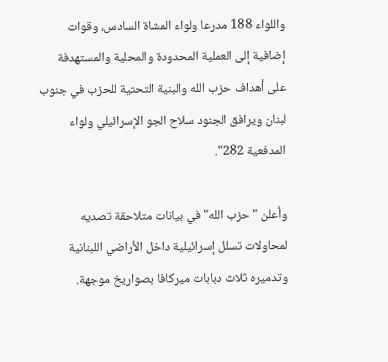واللواء 188 مدرعا ولواء المشاة السادس، وقوات إضافية إلى العملية المحدودة والمحلية والمستهدفة على أهداف حزب الله والبنية التحتية للحزب في جنوب لبنان ويرافق الجنود سلاح الجو الإسرائيلي ولواء المدفعية 282".

وأعلن "حزب الله" في بيانات متلاحقة تصديه لمحاولات تسلل إسرائيلية داخل الأراضي اللبنانية وتدميره ثلاث دبابات ميركافا بصواريخ موجهة.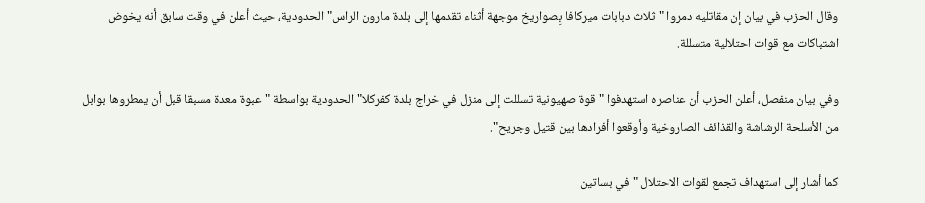وقال الحزب في بيان إن مقاتليه دمروا "ثلاث دبابات ميركافا بِصواريخ موجهة أثناء تقدمها إلى بلدة مارون الراس" الحدودية، حيث أعلن في وقت سابق أنه يخوض اشتباكات مع قوات احتلالية متسللة.

وفي بيان منفصل، أعلن الحزب أن عناصره استهدفوا "قوة صهيونية تسللت إلى منزل في خراج بلدة كفركلا" الحدودية بواسطة "عبوة معدة مسبقا قبل أن يمطروها بوابل من الأسلحة الرشاشة والقذائف الصاروخية وأوقعوا أفرادها بين قتيل وجريح".

كما أشار إلى استهداف تجمع لقوات الاحتلال "في بساتين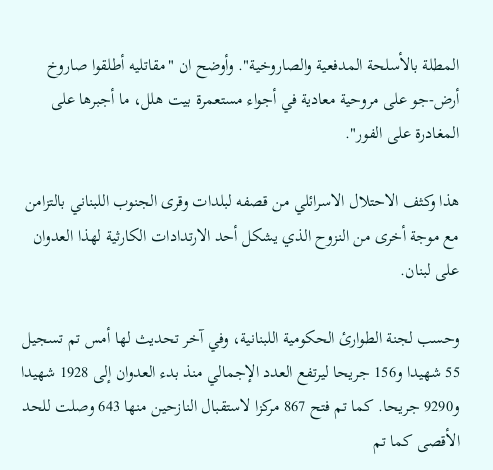المطلة بالأسلحة المدفعية والصاروخية". وأوضح ان "مقاتليه أطلقوا صاروخ أرض-جو على مروحية معادية في أجواء مستعمرة بيت هلل، ما أجبرها على المغادرة على الفور".

هذا وكثف الاحتلال الاسرائلي من قصفه لبلدات وقرى الجنوب اللبناني بالتزامن مع موجة أخرى من النزوح الذي يشكل أحد الارتدادات الكارثية لهذا العدوان على لبنان.

وحسب لجنة الطوارئ الحكومية اللبنانية، وفي آخر تحديث لها أمس تم تسجيل 55 شهيدا و156 جريحا ليرتفع العدد الإجمالي منذ بدء العدوان إلى 1928 شهيدا و9290 جريحا. كما تم فتح 867 مركزا لاستقبال النازحين منها 643 وصلت للحد الأقصى كما تم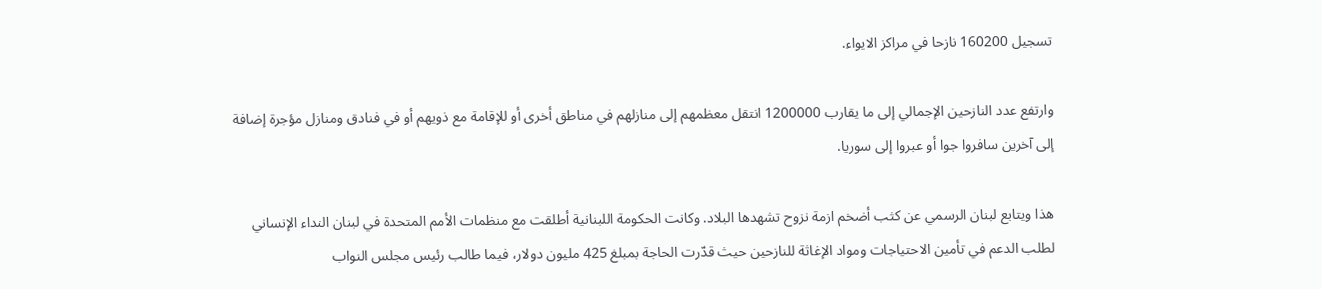تسجيل 160200 نازحا في مراكز الايواء.

وارتفع عدد النازحين الإجمالي إلى ما يقارب 1200000 انتقل معظمهم إلى منازلهم في مناطق أخرى أو للإقامة مع ذويهم أو في فنادق ومنازل مؤجرة إضافة إلى آخرين سافروا جوا أو عبروا إلى سوريا.

هذا ويتابع لبنان الرسمي عن كثب أضخم ازمة نزوح تشهدها البلاد. وكانت الحكومة اللبنانية أطلقت مع منظمات الأمم المتحدة في لبنان النداء الإنساني لطلب الدعم في تأمين الاحتياجات ومواد الإغاثة للنازحين حيث قدّرت الحاجة بمبلغ 425 مليون دولار، فيما طالب رئيس مجلس النواب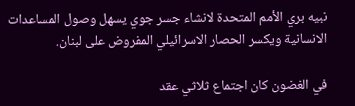نبيه بري الأمم المتحدة لانشاء جسر جوي يسهل وصول المساعدات الانسانية ويكسر الحصار الاسرائيلي المفروض على لبنان.

في الغضون كان اجتماع ثلاثي عقد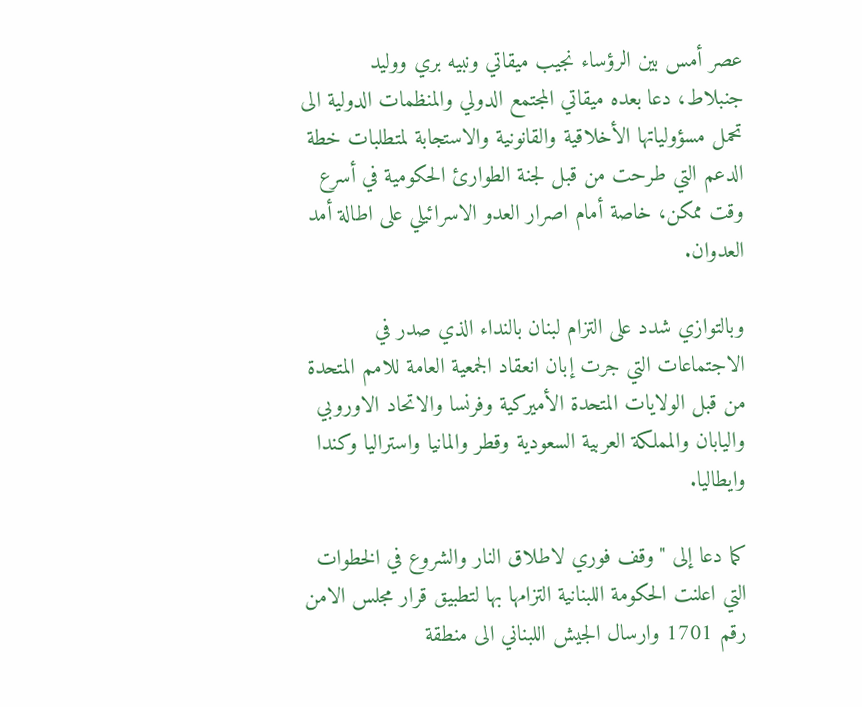عصر أمس بين الرؤساء نجيب ميقاتي ونبيه بري ووليد جنبلاط، دعا بعده ميقاتي المجتمع الدولي والمنظمات الدولية الى تحمل مسؤولياتها الأخلاقية والقانونية والاستجابة لمتطلبات خطة الدعم التي طرحت من قبل لجنة الطوارئ الحكومية في أسرع وقت ممكن، خاصة أمام اصرار العدو الاسرائيلي على اطالة أمد العدوان.

وبالتوازي شدد على التزام لبنان بالنداء الذي صدر في الاجتماعات التي جرت إبان انعقاد الجمعية العامة للامم المتحدة من قبل الولايات المتحدة الأميركية وفرنسا والاتحاد الاوروبي واليابان والمملكة العربية السعودية وقطر والمانيا واستراليا وكندا وايطاليا.

كما دعا إلى "وقف فوري لاطلاق النار والشروع في الخطوات التي اعلنت الحكومة اللبنانية التزامها بها لتطبيق قرار مجلس الامن رقم 1701 وارسال الجيش اللبناني الى منطقة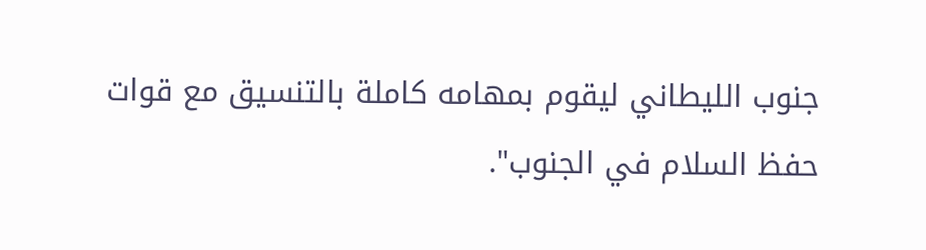جنوب الليطاني ليقوم بمهامه كاملة بالتنسيق مع قوات حفظ السلام في الجنوب".